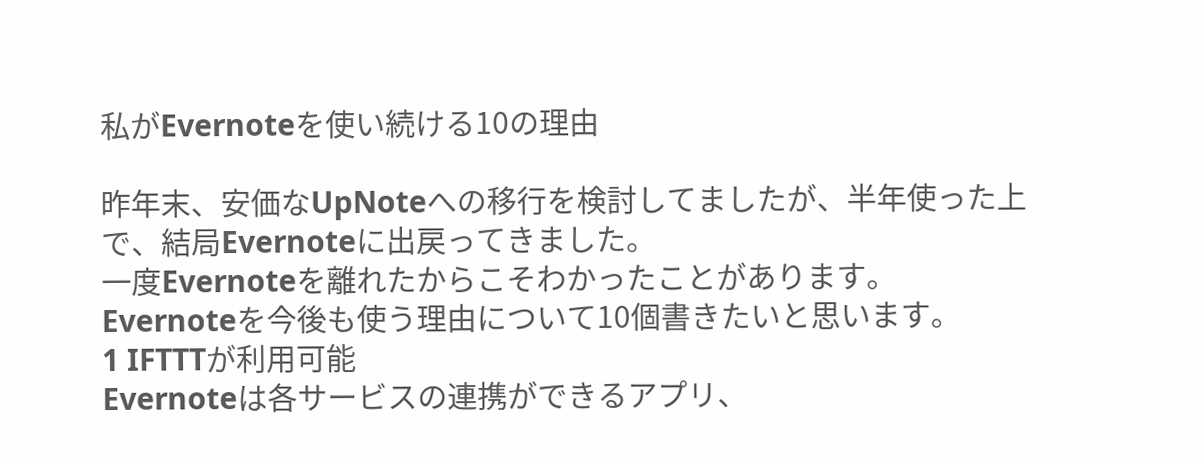私がEvernoteを使い続ける10の理由

昨年末、安価なUpNoteへの移行を検討してましたが、半年使った上で、結局Evernoteに出戻ってきました。
一度Evernoteを離れたからこそわかったことがあります。
Evernoteを今後も使う理由について10個書きたいと思います。
1 IFTTTが利用可能
Evernoteは各サービスの連携ができるアプリ、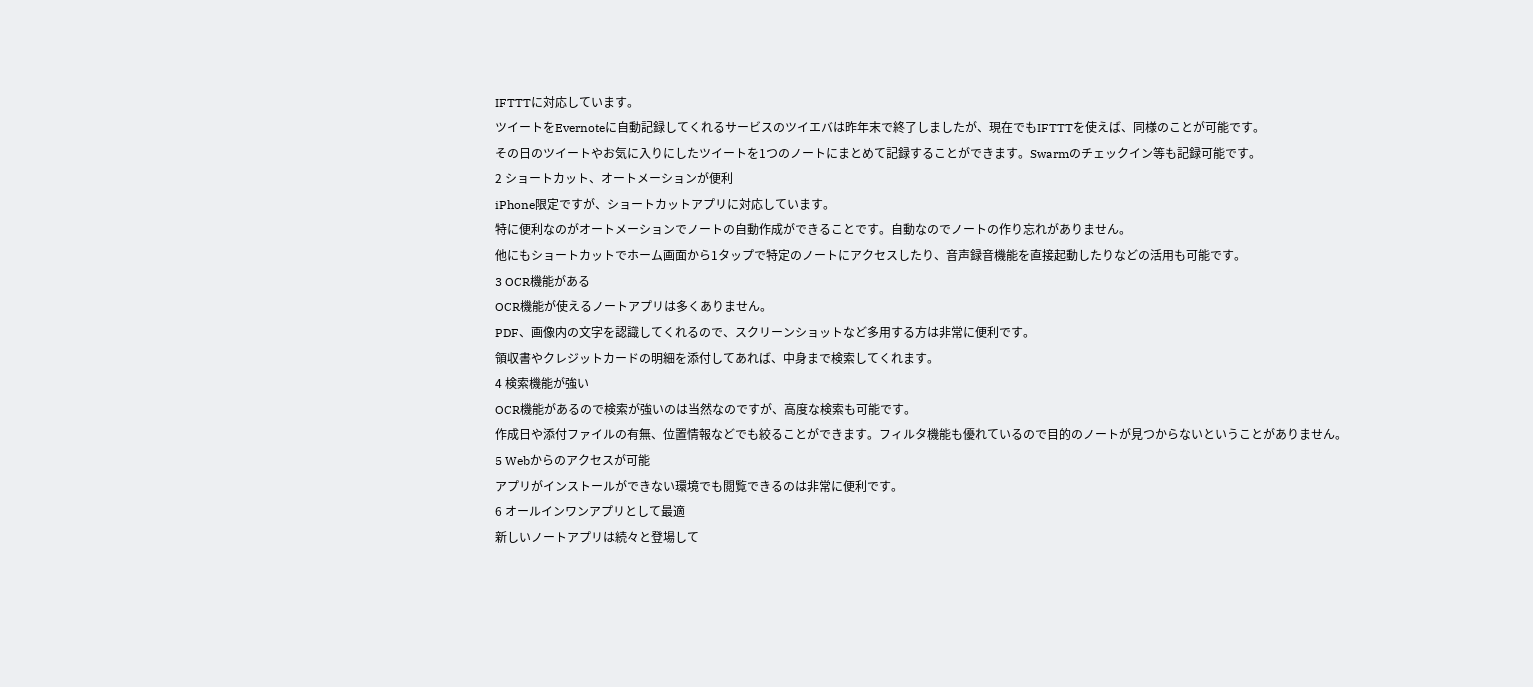IFTTTに対応しています。
ツイートをEvernoteに自動記録してくれるサービスのツイエバは昨年末で終了しましたが、現在でもIFTTTを使えば、同様のことが可能です。
その日のツイートやお気に入りにしたツイートを1つのノートにまとめて記録することができます。Swarmのチェックイン等も記録可能です。
2 ショートカット、オートメーションが便利
iPhone限定ですが、ショートカットアプリに対応しています。
特に便利なのがオートメーションでノートの自動作成ができることです。自動なのでノートの作り忘れがありません。
他にもショートカットでホーム画面から1タップで特定のノートにアクセスしたり、音声録音機能を直接起動したりなどの活用も可能です。
3 OCR機能がある
OCR機能が使えるノートアプリは多くありません。
PDF、画像内の文字を認識してくれるので、スクリーンショットなど多用する方は非常に便利です。
領収書やクレジットカードの明細を添付してあれば、中身まで検索してくれます。
4 検索機能が強い
OCR機能があるので検索が強いのは当然なのですが、高度な検索も可能です。
作成日や添付ファイルの有無、位置情報などでも絞ることができます。フィルタ機能も優れているので目的のノートが見つからないということがありません。
5 Webからのアクセスが可能
アプリがインストールができない環境でも閲覧できるのは非常に便利です。
6 オールインワンアプリとして最適
新しいノートアプリは続々と登場して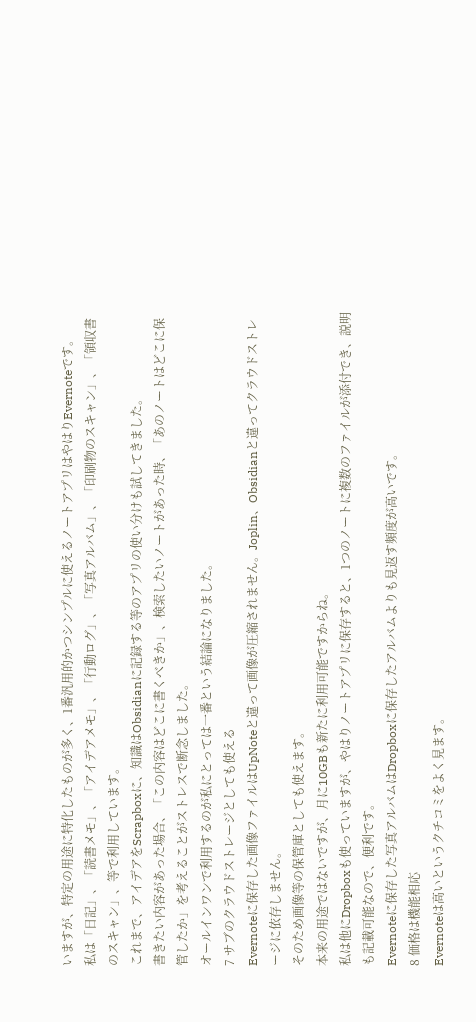いますが、特定の用途に特化したものが多く、1番汎用的かつシンプルに使えるノートアプリはやはりEvernoteです。
私は「日記」、「読書メモ」、「アイデアメモ」、「行動ログ」、「写真アルバム」、「印刷物のスキャン」、「領収書のスキャン」、等で利用しています。
これまで、アイデアをScrapboxに、知識はObsidianに記録する等のアプリの使い分けも試してきました。
書きたい内容があった場合、「この内容はどこに書くべきか」、検索したいノートがあった時、「あのノートはどこに保管したか」を考えることがストレスで断念しました。
オールインワンで利用するのが私にとっては一番という結論になりました。
7 サブのクラウドストレージとしても使える
Evernoteに保存した画像ファイルはUpNoteと違って画像が圧縮されません。Joplin、Obsidianと違ってクラウドストレージに依存しません。
そのため画像等の保管庫としても使えます。
本来の用途ではないですが、月に10GBも新たに利用可能ですからね。
私は他にDropboxも使っていますが、やはりノートアプリに保存すると、1つのノートに複数のファイルが添付でき、説明も記載可能なので、便利です。
Evernoteに保存した写真アルバムはDropboxに保存したアルバムよりも見返す頻度が高いです。
8 価格は機能相応
Evernoteは高いというクチコミをよく見ます。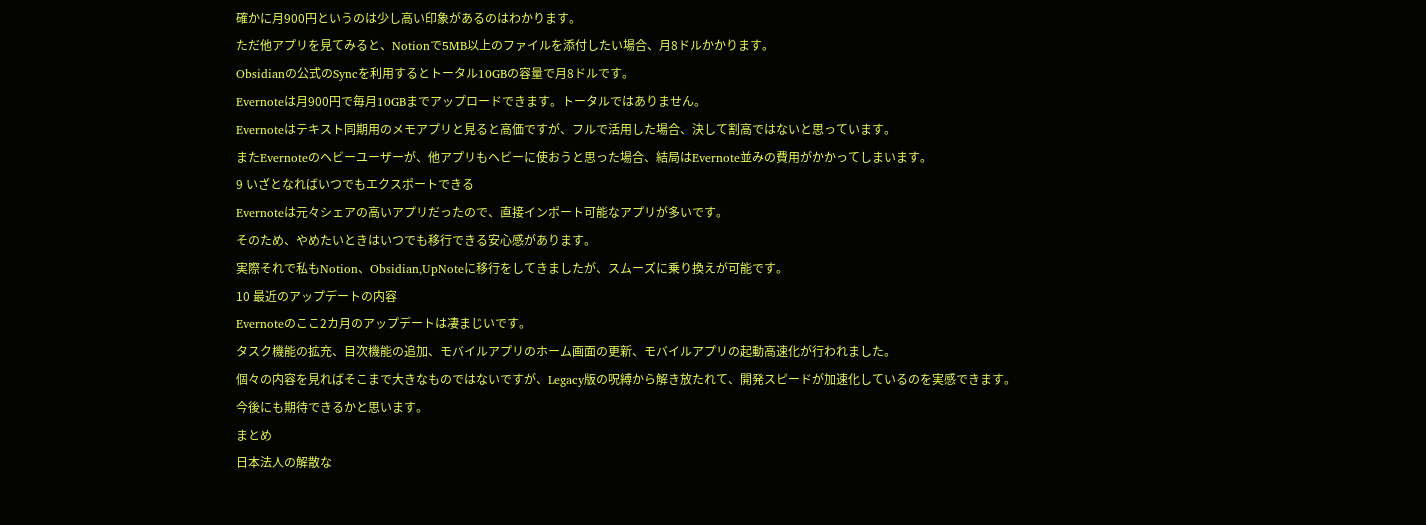確かに月900円というのは少し高い印象があるのはわかります。
ただ他アプリを見てみると、Notionで5MB以上のファイルを添付したい場合、月8ドルかかります。
Obsidianの公式のSyncを利用するとトータル10GBの容量で月8ドルです。
Evernoteは月900円で毎月10GBまでアップロードできます。トータルではありません。
Evernoteはテキスト同期用のメモアプリと見ると高価ですが、フルで活用した場合、決して割高ではないと思っています。
またEvernoteのヘビーユーザーが、他アプリもヘビーに使おうと思った場合、結局はEvernote並みの費用がかかってしまいます。
9 いざとなればいつでもエクスポートできる
Evernoteは元々シェアの高いアプリだったので、直接インポート可能なアプリが多いです。
そのため、やめたいときはいつでも移行できる安心感があります。
実際それで私もNotion、Obsidian,UpNoteに移行をしてきましたが、スムーズに乗り換えが可能です。
10 最近のアップデートの内容
Evernoteのここ2カ月のアップデートは凄まじいです。
タスク機能の拡充、目次機能の追加、モバイルアプリのホーム画面の更新、モバイルアプリの起動高速化が行われました。
個々の内容を見ればそこまで大きなものではないですが、Legacy版の呪縛から解き放たれて、開発スピードが加速化しているのを実感できます。
今後にも期待できるかと思います。
まとめ
日本法人の解散な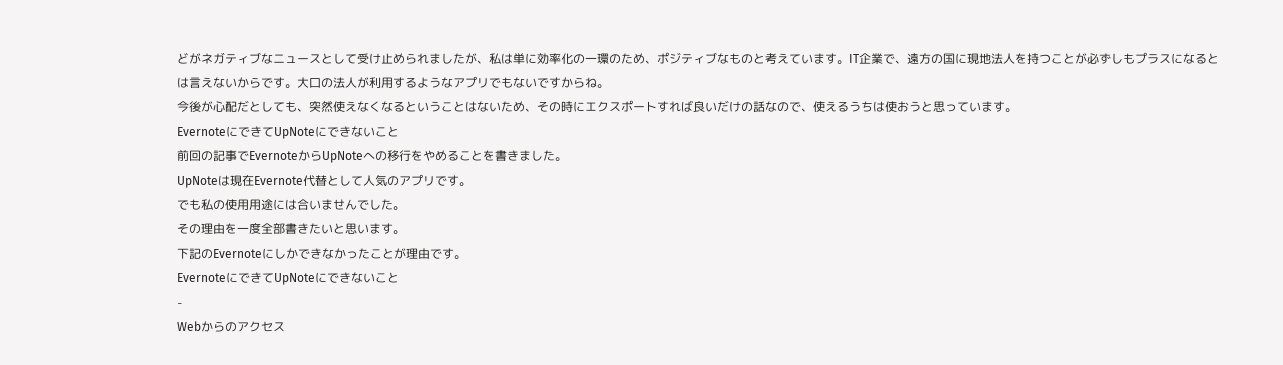どがネガティブなニュースとして受け止められましたが、私は単に効率化の一環のため、ポジティブなものと考えています。IT企業で、遠方の国に現地法人を持つことが必ずしもプラスになるとは言えないからです。大口の法人が利用するようなアプリでもないですからね。
今後が心配だとしても、突然使えなくなるということはないため、その時にエクスポートすれば良いだけの話なので、使えるうちは使おうと思っています。
EvernoteにできてUpNoteにできないこと
前回の記事でEvernoteからUpNoteへの移行をやめることを書きました。
UpNoteは現在Evernote代替として人気のアプリです。
でも私の使用用途には合いませんでした。
その理由を一度全部書きたいと思います。
下記のEvernoteにしかできなかったことが理由です。
EvernoteにできてUpNoteにできないこと
-
Webからのアクセス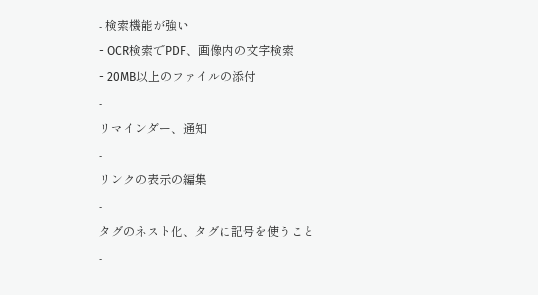- 検索機能が強い
- OCR検索でPDF、画像内の文字検索
- 20MB以上のファイルの添付
-
リマインダー、通知
-
リンクの表示の編集
-
タグのネスト化、タグに記号を使うこと
-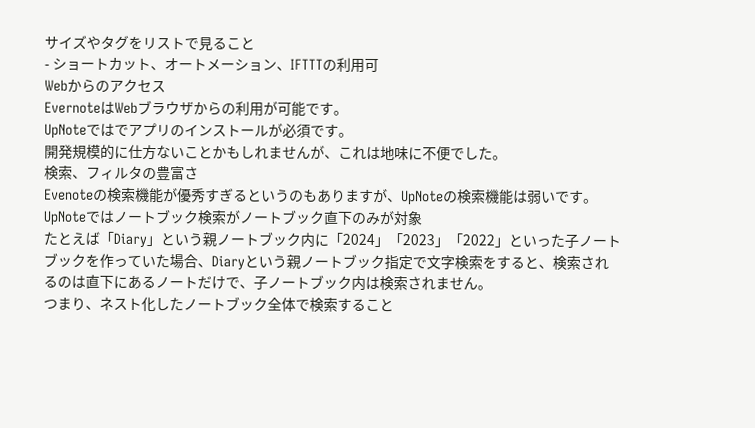サイズやタグをリストで見ること
- ショートカット、オートメーション、IFTTTの利用可
Webからのアクセス
EvernoteはWebブラウザからの利用が可能です。
UpNoteではでアプリのインストールが必須です。
開発規模的に仕方ないことかもしれませんが、これは地味に不便でした。
検索、フィルタの豊富さ
Evenoteの検索機能が優秀すぎるというのもありますが、UpNoteの検索機能は弱いです。
UpNoteではノートブック検索がノートブック直下のみが対象
たとえば「Diary」という親ノートブック内に「2024」「2023」「2022」といった子ノートブックを作っていた場合、Diaryという親ノートブック指定で文字検索をすると、検索されるのは直下にあるノートだけで、子ノートブック内は検索されません。
つまり、ネスト化したノートブック全体で検索すること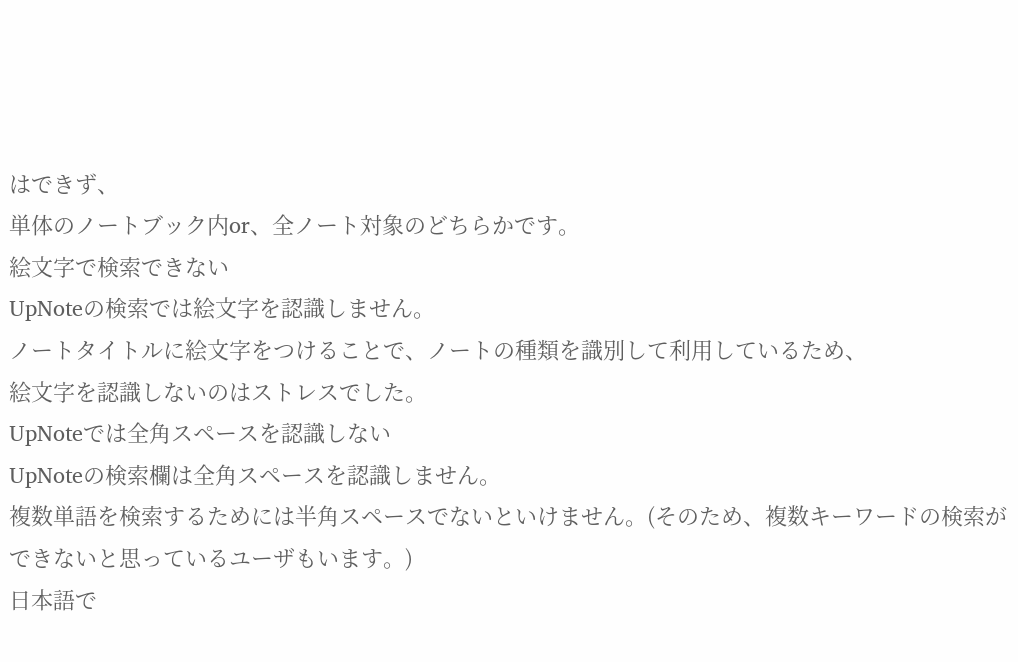はできず、
単体のノートブック内or、全ノート対象のどちらかです。
絵文字で検索できない
UpNoteの検索では絵文字を認識しません。
ノートタイトルに絵文字をつけることで、ノートの種類を識別して利用しているため、
絵文字を認識しないのはストレスでした。
UpNoteでは全角スペースを認識しない
UpNoteの検索欄は全角スペースを認識しません。
複数単語を検索するためには半角スペースでないといけません。(そのため、複数キーワードの検索ができないと思っているユーザもいます。)
日本語で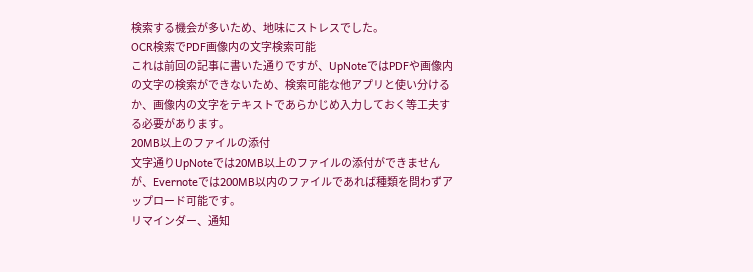検索する機会が多いため、地味にストレスでした。
OCR検索でPDF画像内の文字検索可能
これは前回の記事に書いた通りですが、UpNoteではPDFや画像内の文字の検索ができないため、検索可能な他アプリと使い分けるか、画像内の文字をテキストであらかじめ入力しておく等工夫する必要があります。
20MB以上のファイルの添付
文字通りUpNoteでは20MB以上のファイルの添付ができませんが、Evernoteでは200MB以内のファイルであれば種類を問わずアップロード可能です。
リマインダー、通知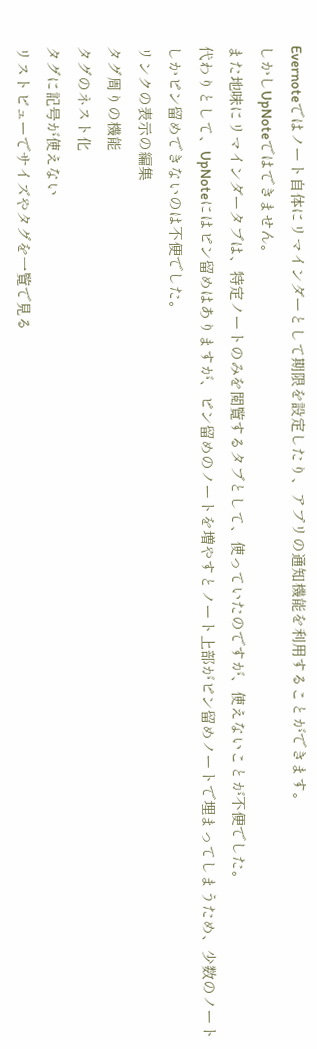Evernoteではノート自体にリマインダーとして期限を設定したり、アプリの通知機能を利用することができます。
しかしUpNoteではできません。
また地味にリマインダータブは、特定ノートのみを閲覧するタブとして、使っていたのですが、使えないことが不便でした。
代わりとして、UpNoteにはピン留めはありますが、ピン留めのノートを増やすとノート上部がピン留めノートで埋まってしまうため、少数のノートしかピン留めできないのは不便でした。
リンクの表示の編集
タグ周りの機能
タグのネスト化
タグに記号が使えない
リストビューでサイズやタグを一覧で見る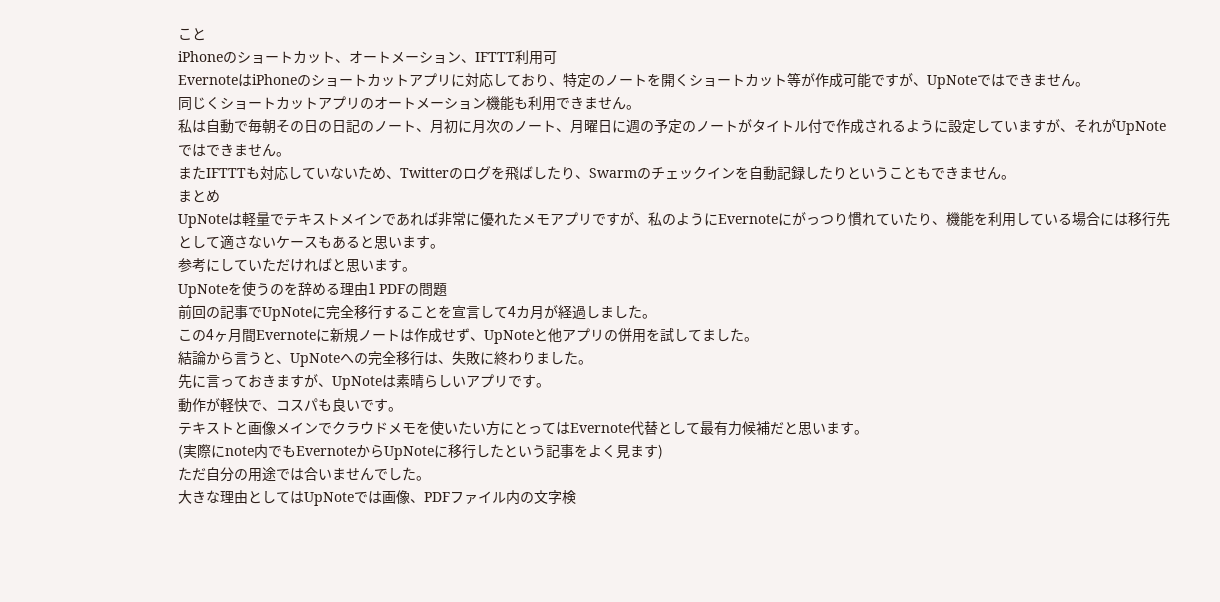こと
iPhoneのショートカット、オートメーション、IFTTT利用可
EvernoteはiPhoneのショートカットアプリに対応しており、特定のノートを開くショートカット等が作成可能ですが、UpNoteではできません。
同じくショートカットアプリのオートメーション機能も利用できません。
私は自動で毎朝その日の日記のノート、月初に月次のノート、月曜日に週の予定のノートがタイトル付で作成されるように設定していますが、それがUpNoteではできません。
またIFTTTも対応していないため、Twitterのログを飛ばしたり、Swarmのチェックインを自動記録したりということもできません。
まとめ
UpNoteは軽量でテキストメインであれば非常に優れたメモアプリですが、私のようにEvernoteにがっつり慣れていたり、機能を利用している場合には移行先として適さないケースもあると思います。
参考にしていただければと思います。
UpNoteを使うのを辞める理由1 PDFの問題
前回の記事でUpNoteに完全移行することを宣言して4カ月が経過しました。
この4ヶ月間Evernoteに新規ノートは作成せず、UpNoteと他アプリの併用を試してました。
結論から言うと、UpNoteへの完全移行は、失敗に終わりました。
先に言っておきますが、UpNoteは素晴らしいアプリです。
動作が軽快で、コスパも良いです。
テキストと画像メインでクラウドメモを使いたい方にとってはEvernote代替として最有力候補だと思います。
(実際にnote内でもEvernoteからUpNoteに移行したという記事をよく見ます)
ただ自分の用途では合いませんでした。
大きな理由としてはUpNoteでは画像、PDFファイル内の文字検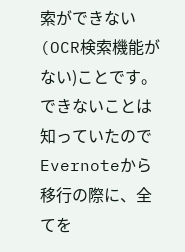索ができない(OCR検索機能がない)ことです。
できないことは知っていたのでEvernoteから移行の際に、全てを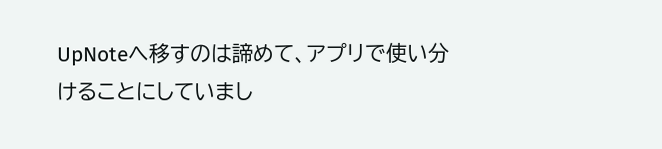UpNoteへ移すのは諦めて、アプリで使い分けることにしていまし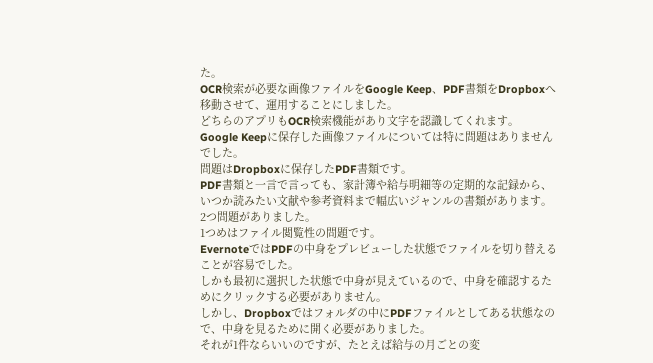た。
OCR検索が必要な画像ファイルをGoogle Keep、PDF書類をDropboxへ移動させて、運用することにしました。
どちらのアプリもOCR検索機能があり文字を認識してくれます。
Google Keepに保存した画像ファイルについては特に問題はありませんでした。
問題はDropboxに保存したPDF書類です。
PDF書類と一言で言っても、家計簿や給与明細等の定期的な記録から、いつか読みたい文献や参考資料まで幅広いジャンルの書類があります。
2つ問題がありました。
1つめはファイル閲覧性の問題です。
EvernoteではPDFの中身をプレビューした状態でファイルを切り替えることが容易でした。
しかも最初に選択した状態で中身が見えているので、中身を確認するためにクリックする必要がありません。
しかし、Dropboxではフォルダの中にPDFファイルとしてある状態なので、中身を見るために開く必要がありました。
それが1件ならいいのですが、たとえば給与の月ごとの変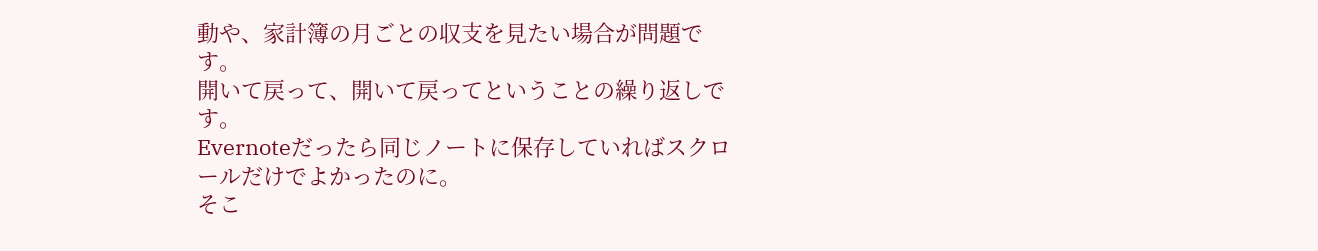動や、家計簿の月ごとの収支を見たい場合が問題です。
開いて戻って、開いて戻ってということの繰り返しです。
Evernoteだったら同じノートに保存していればスクロールだけでよかったのに。
そこ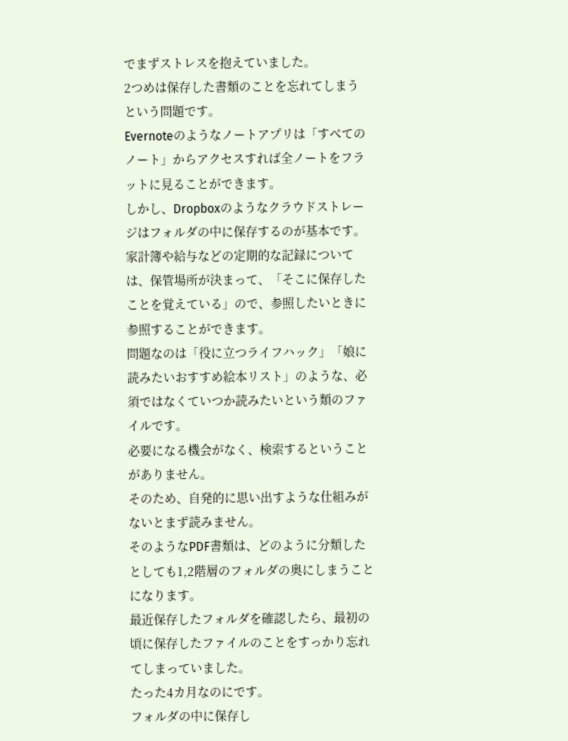でまずストレスを抱えていました。
2つめは保存した書類のことを忘れてしまうという問題です。
Evernoteのようなノートアプリは「すべてのノート」からアクセスすれば全ノートをフラットに見ることができます。
しかし、Dropboxのようなクラウドストレージはフォルダの中に保存するのが基本です。
家計簿や給与などの定期的な記録については、保管場所が決まって、「そこに保存したことを覚えている」ので、参照したいときに参照することができます。
問題なのは「役に立つライフハック」「娘に読みたいおすすめ絵本リスト」のような、必須ではなくていつか読みたいという類のファイルです。
必要になる機会がなく、検索するということがありません。
そのため、自発的に思い出すような仕組みがないとまず読みません。
そのようなPDF書類は、どのように分類したとしても1,2階層のフォルダの奥にしまうことになります。
最近保存したフォルダを確認したら、最初の頃に保存したファイルのことをすっかり忘れてしまっていました。
たった4カ月なのにです。
フォルダの中に保存し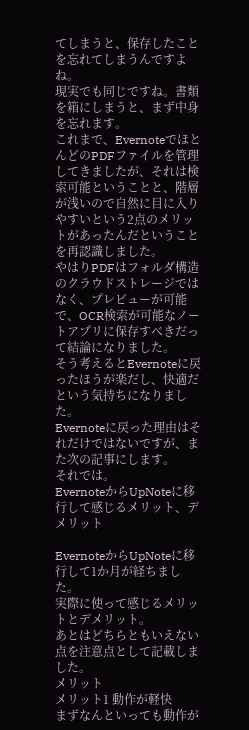てしまうと、保存したことを忘れてしまうんですよね。
現実でも同じですね。書類を箱にしまうと、まず中身を忘れます。
これまで、EvernoteでほとんどのPDFファイルを管理してきましたが、それは検索可能ということと、階層が浅いので自然に目に入りやすいという2点のメリットがあったんだということを再認識しました。
やはりPDFはフォルダ構造のクラウドストレージではなく、プレビューが可能で、OCR検索が可能なノートアプリに保存すべきだって結論になりました。
そう考えるとEvernoteに戻ったほうが楽だし、快適だという気持ちになりました。
Evernoteに戻った理由はそれだけではないですが、また次の記事にします。
それでは。
EvernoteからUpNoteに移行して感じるメリット、デメリット

EvernoteからUpNoteに移行して1か月が経ちました。
実際に使って感じるメリットとデメリット。
あとはどちらともいえない点を注意点として記載しました。
メリット
メリット1 動作が軽快
まずなんといっても動作が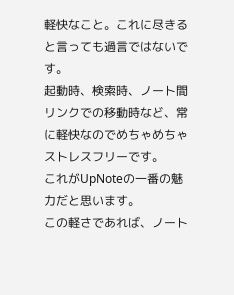軽快なこと。これに尽きると言っても過言ではないです。
起動時、検索時、ノート間リンクでの移動時など、常に軽快なのでめちゃめちゃストレスフリーです。
これがUpNoteの一番の魅力だと思います。
この軽さであれば、ノート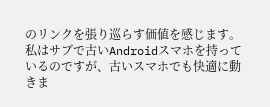のリンクを張り巡らす価値を感じます。
私はサブで古いAndroidスマホを持っているのですが、古いスマホでも快適に動きま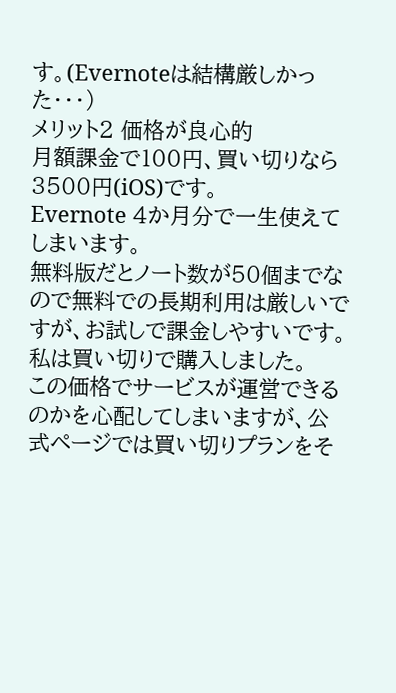す。(Evernoteは結構厳しかった・・・)
メリット2 価格が良心的
月額課金で100円、買い切りなら3500円(iOS)です。
Evernote 4か月分で一生使えてしまいます。
無料版だとノート数が50個までなので無料での長期利用は厳しいですが、お試しで課金しやすいです。私は買い切りで購入しました。
この価格でサービスが運営できるのかを心配してしまいますが、公式ページでは買い切りプランをそ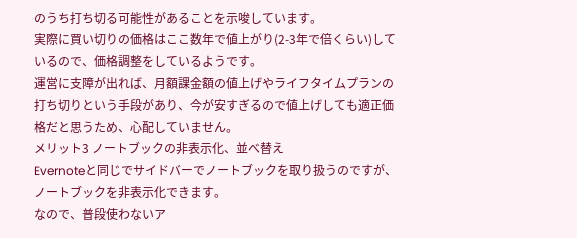のうち打ち切る可能性があることを示唆しています。
実際に買い切りの価格はここ数年で値上がり(2-3年で倍くらい)しているので、価格調整をしているようです。
運営に支障が出れば、月額課金額の値上げやライフタイムプランの打ち切りという手段があり、今が安すぎるので値上げしても適正価格だと思うため、心配していません。
メリット3 ノートブックの非表示化、並べ替え
Evernoteと同じでサイドバーでノートブックを取り扱うのですが、ノートブックを非表示化できます。
なので、普段使わないア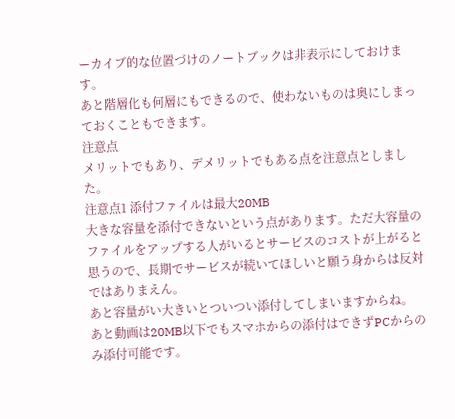ーカイブ的な位置づけのノートブックは非表示にしておけます。
あと階層化も何層にもできるので、使わないものは奥にしまっておくこともできます。
注意点
メリットでもあり、デメリットでもある点を注意点としました。
注意点1 添付ファイルは最大20MB
大きな容量を添付できないという点があります。ただ大容量のファイルをアップする人がいるとサービスのコストが上がると思うので、長期でサービスが続いてほしいと願う身からは反対ではありまえん。
あと容量がい大きいとついつい添付してしまいますからね。
あと動画は20MB以下でもスマホからの添付はできずPCからのみ添付可能です。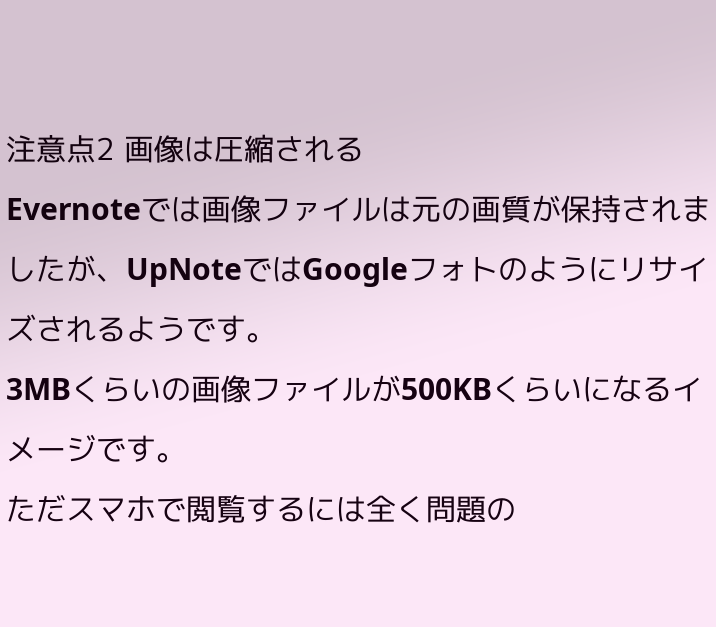注意点2 画像は圧縮される
Evernoteでは画像ファイルは元の画質が保持されましたが、UpNoteではGoogleフォトのようにリサイズされるようです。
3MBくらいの画像ファイルが500KBくらいになるイメージです。
ただスマホで閲覧するには全く問題の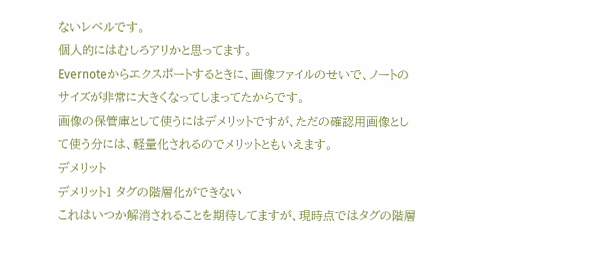ないレベルです。
個人的にはむしろアリかと思ってます。
Evernoteからエクスポートするときに、画像ファイルのせいで、ノートのサイズが非常に大きくなってしまってたからです。
画像の保管庫として使うにはデメリットですが、ただの確認用画像として使う分には、軽量化されるのでメリットともいえます。
デメリット
デメリット1 タグの階層化ができない
これはいつか解消されることを期待してますが、現時点ではタグの階層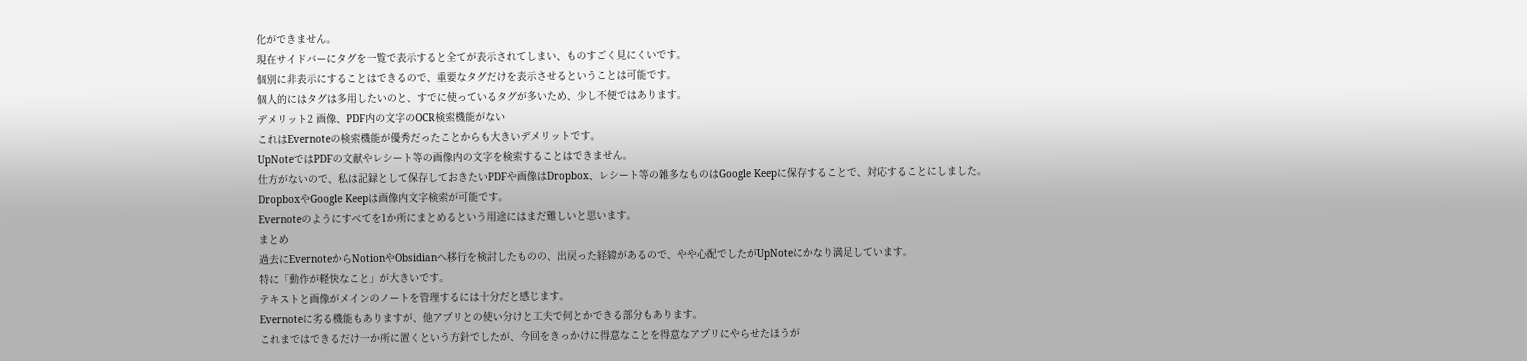化ができません。
現在サイドバーにタグを一覧で表示すると全てが表示されてしまい、ものすごく見にくいです。
個別に非表示にすることはできるので、重要なタグだけを表示させるということは可能です。
個人的にはタグは多用したいのと、すでに使っているタグが多いため、少し不便ではあります。
デメリット2 画像、PDF内の文字のOCR検索機能がない
これはEvernoteの検索機能が優秀だったことからも大きいデメリットです。
UpNoteではPDFの文献やレシート等の画像内の文字を検索することはできません。
仕方がないので、私は記録として保存しておきたいPDFや画像はDropbox、レシート等の雑多なものはGoogle Keepに保存することで、対応することにしました。
DropboxやGoogle Keepは画像内文字検索が可能です。
Evernoteのようにすべてを1か所にまとめるという用途にはまだ難しいと思います。
まとめ
過去にEvernoteからNotionやObsidianへ移行を検討したものの、出戻った経緯があるので、やや心配でしたがUpNoteにかなり満足しています。
特に「動作が軽快なこと」が大きいです。
テキストと画像がメインのノートを管理するには十分だと感じます。
Evernoteに劣る機能もありますが、他アプリとの使い分けと工夫で何とかできる部分もあります。
これまではできるだけ一か所に置くという方針でしたが、今回をきっかけに得意なことを得意なアプリにやらせたほうが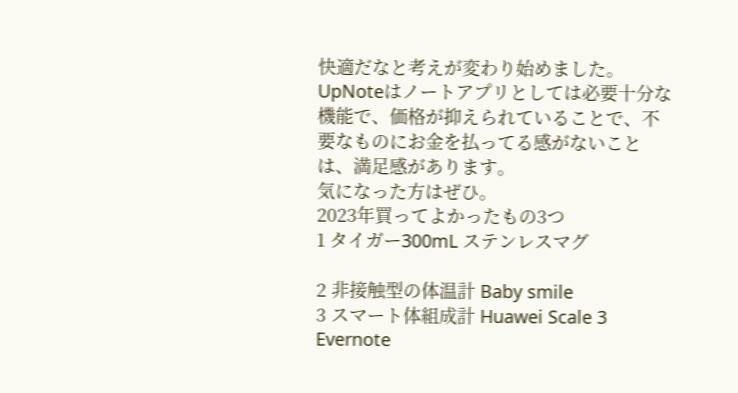快適だなと考えが変わり始めました。
UpNoteはノートアプリとしては必要十分な機能で、価格が抑えられていることで、不要なものにお金を払ってる感がないことは、満足感があります。
気になった方はぜひ。
2023年買ってよかったもの3つ
1 タイガー300mL ステンレスマグ

2 非接触型の体温計 Baby smile
3 スマート体組成計 Huawei Scale 3
Evernote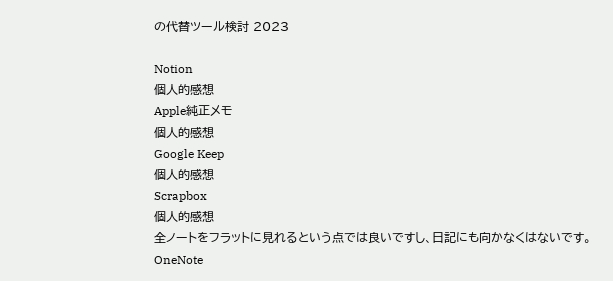の代替ツール検討 2023

Notion
個人的感想
Apple純正メモ
個人的感想
Google Keep
個人的感想
Scrapbox
個人的感想
全ノートをフラットに見れるという点では良いですし、日記にも向かなくはないです。
OneNote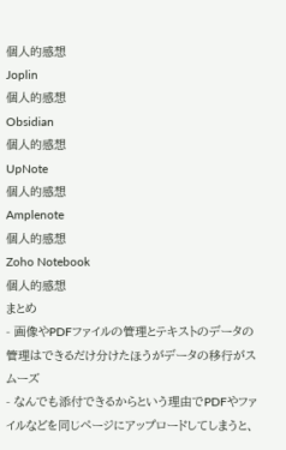個人的感想
Joplin
個人的感想
Obsidian
個人的感想
UpNote
個人的感想
Amplenote
個人的感想
Zoho Notebook
個人的感想
まとめ
- 画像やPDFファイルの管理とテキストのデータの管理はできるだけ分けたほうがデータの移行がスムーズ
- なんでも添付できるからという理由でPDFやファイルなどを同じページにアップロードしてしまうと、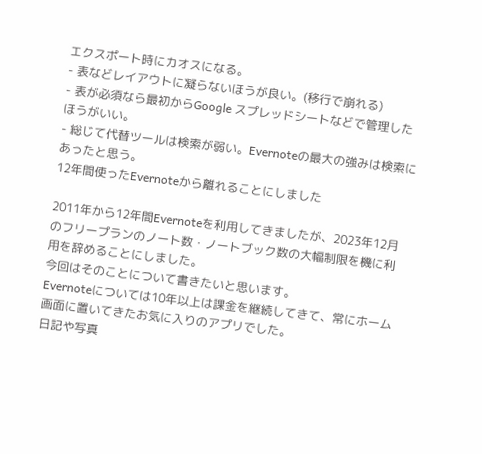エクスポート時にカオスになる。
- 表などレイアウトに凝らないほうが良い。(移行で崩れる)
- 表が必須なら最初からGoogle スプレッドシートなどで管理したほうがいい。
- 総じて代替ツールは検索が弱い。Evernoteの最大の強みは検索にあったと思う。
12年間使ったEvernoteから離れることにしました

2011年から12年間Evernoteを利用してきましたが、2023年12月のフリープランのノート数・ノートブック数の大幅制限を機に利用を辞めることにしました。
今回はそのことについて書きたいと思います。
Evernoteについては10年以上は課金を継続してきて、常にホーム画面に置いてきたお気に入りのアプリでした。
日記や写真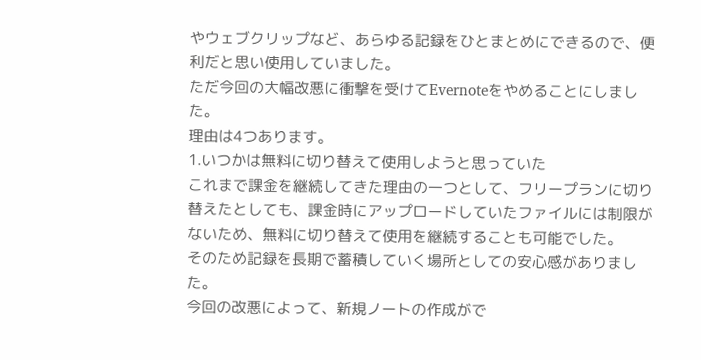やウェブクリップなど、あらゆる記録をひとまとめにできるので、便利だと思い使用していました。
ただ今回の大幅改悪に衝撃を受けてEvernoteをやめることにしました。
理由は4つあります。
1.いつかは無料に切り替えて使用しようと思っていた
これまで課金を継続してきた理由の一つとして、フリープランに切り替えたとしても、課金時にアップロードしていたファイルには制限がないため、無料に切り替えて使用を継続することも可能でした。
そのため記録を長期で蓄積していく場所としての安心感がありました。
今回の改悪によって、新規ノートの作成がで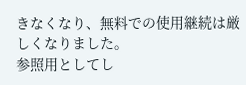きなくなり、無料での使用継続は厳しくなりました。
参照用としてし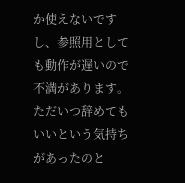か使えないですし、参照用としても動作が遅いので不満があります。
ただいつ辞めてもいいという気持ちがあったのと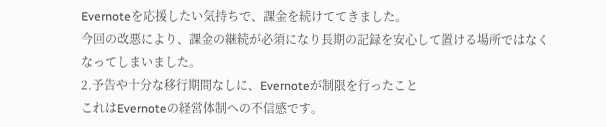Evernoteを応援したい気持ちで、課金を続けててきました。
今回の改悪により、課金の継続が必須になり長期の記録を安心して置ける場所ではなくなってしまいました。
2.予告や十分な移行期間なしに、Evernoteが制限を行ったこと
これはEvernoteの経営体制への不信感です。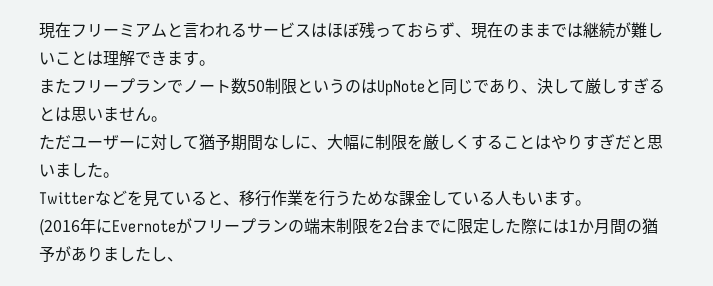現在フリーミアムと言われるサービスはほぼ残っておらず、現在のままでは継続が難しいことは理解できます。
またフリープランでノート数50制限というのはUpNoteと同じであり、決して厳しすぎるとは思いません。
ただユーザーに対して猶予期間なしに、大幅に制限を厳しくすることはやりすぎだと思いました。
Twitterなどを見ていると、移行作業を行うためな課金している人もいます。
(2016年にEvernoteがフリープランの端末制限を2台までに限定した際には1か月間の猶予がありましたし、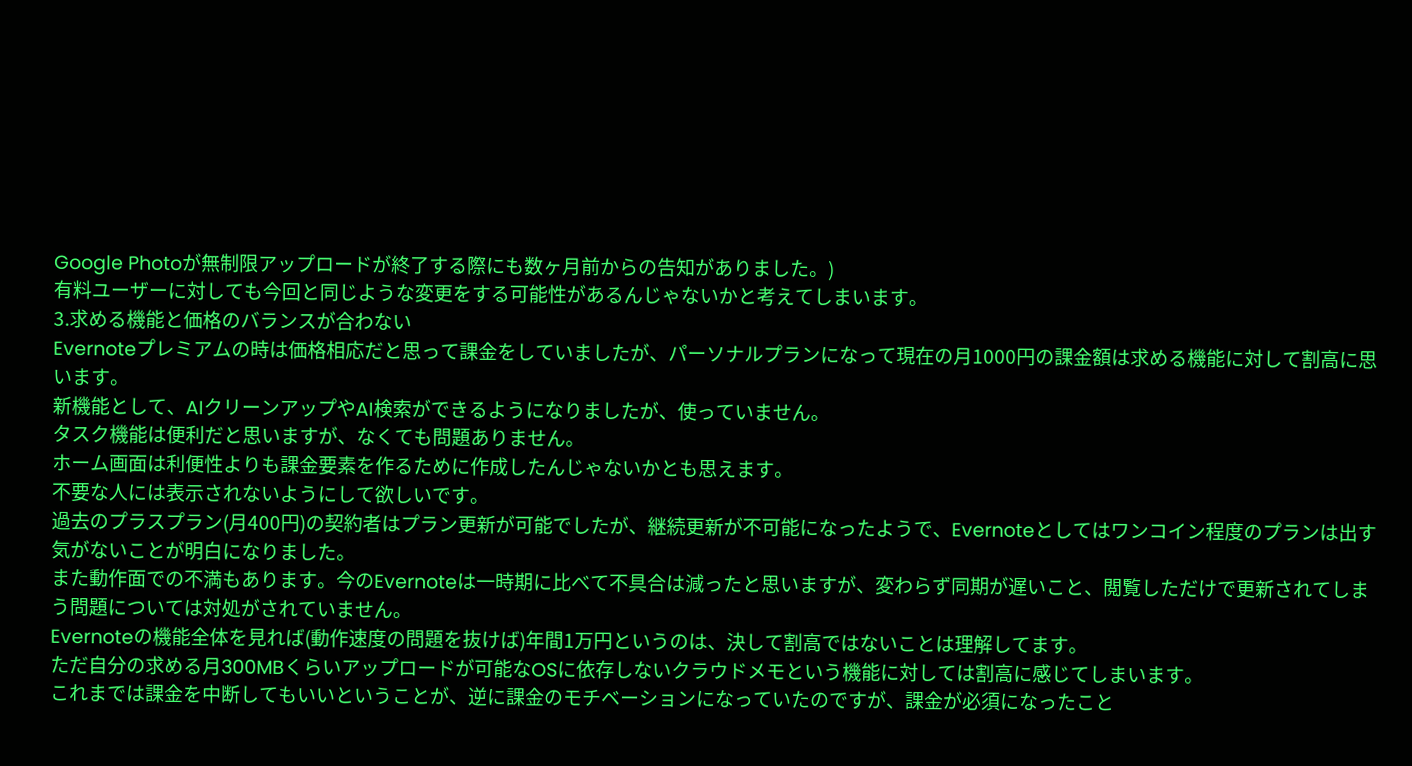Google Photoが無制限アップロードが終了する際にも数ヶ月前からの告知がありました。)
有料ユーザーに対しても今回と同じような変更をする可能性があるんじゃないかと考えてしまいます。
3.求める機能と価格のバランスが合わない
Evernoteプレミアムの時は価格相応だと思って課金をしていましたが、パーソナルプランになって現在の月1000円の課金額は求める機能に対して割高に思います。
新機能として、AIクリーンアップやAI検索ができるようになりましたが、使っていません。
タスク機能は便利だと思いますが、なくても問題ありません。
ホーム画面は利便性よりも課金要素を作るために作成したんじゃないかとも思えます。
不要な人には表示されないようにして欲しいです。
過去のプラスプラン(月400円)の契約者はプラン更新が可能でしたが、継続更新が不可能になったようで、Evernoteとしてはワンコイン程度のプランは出す気がないことが明白になりました。
また動作面での不満もあります。今のEvernoteは一時期に比べて不具合は減ったと思いますが、変わらず同期が遅いこと、閲覧しただけで更新されてしまう問題については対処がされていません。
Evernoteの機能全体を見れば(動作速度の問題を抜けば)年間1万円というのは、決して割高ではないことは理解してます。
ただ自分の求める月300MBくらいアップロードが可能なOSに依存しないクラウドメモという機能に対しては割高に感じてしまいます。
これまでは課金を中断してもいいということが、逆に課金のモチベーションになっていたのですが、課金が必須になったこと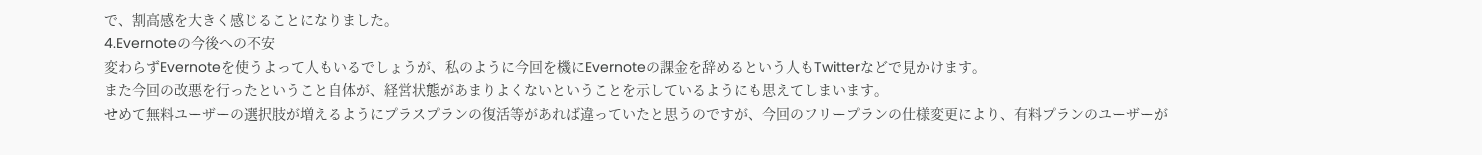で、割高感を大きく感じることになりました。
4.Evernoteの今後への不安
変わらずEvernoteを使うよって人もいるでしょうが、私のように今回を機にEvernoteの課金を辞めるという人もTwitterなどで見かけます。
また今回の改悪を行ったということ自体が、経営状態があまりよくないということを示しているようにも思えてしまいます。
せめて無料ユーザーの選択肢が増えるようにプラスプランの復活等があれば違っていたと思うのですが、今回のフリープランの仕様変更により、有料プランのユーザーが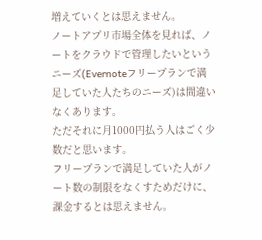増えていくとは思えません。
ノートアプリ市場全体を見れば、ノートをクラウドで管理したいというニーズ(Evernoteフリープランで満足していた人たちのニーズ)は間違いなくあります。
ただそれに月1000円払う人はごく少数だと思います。
フリープランで満足していた人がノート数の制限をなくすためだけに、課金するとは思えません。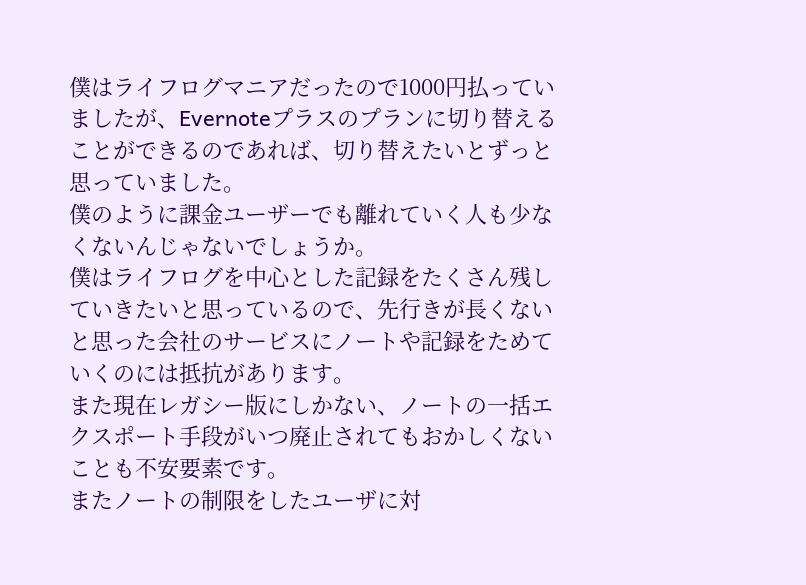僕はライフログマニアだったので1000円払っていましたが、Evernoteプラスのプランに切り替えることができるのであれば、切り替えたいとずっと思っていました。
僕のように課金ユーザーでも離れていく人も少なくないんじゃないでしょうか。
僕はライフログを中心とした記録をたくさん残していきたいと思っているので、先行きが長くないと思った会社のサービスにノートや記録をためていくのには抵抗があります。
また現在レガシー版にしかない、ノートの一括エクスポート手段がいつ廃止されてもおかしくないことも不安要素です。
またノートの制限をしたユーザに対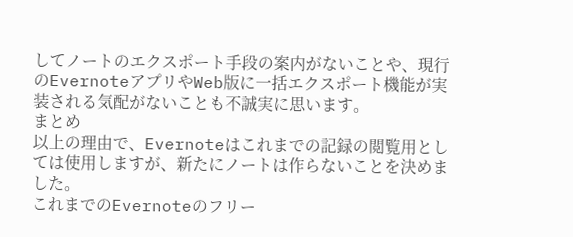してノートのエクスポート手段の案内がないことや、現行のEvernoteアプリやWeb版に一括エクスポート機能が実装される気配がないことも不誠実に思います。
まとめ
以上の理由で、Evernoteはこれまでの記録の閲覧用としては使用しますが、新たにノートは作らないことを決めました。
これまでのEvernoteのフリー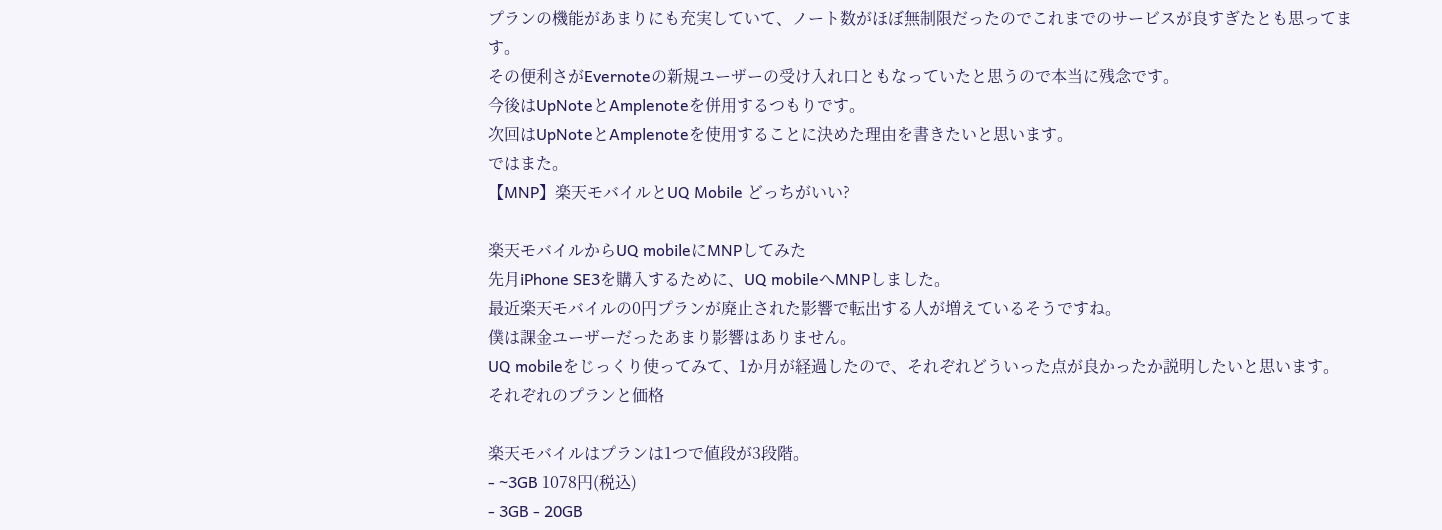プランの機能があまりにも充実していて、ノート数がほぼ無制限だったのでこれまでのサービスが良すぎたとも思ってます。
その便利さがEvernoteの新規ユーザーの受け入れ口ともなっていたと思うので本当に残念です。
今後はUpNoteとAmplenoteを併用するつもりです。
次回はUpNoteとAmplenoteを使用することに決めた理由を書きたいと思います。
ではまた。
【MNP】楽天モバイルとUQ Mobile どっちがいい?

楽天モバイルからUQ mobileにMNPしてみた
先月iPhone SE3を購入するために、UQ mobileへMNPしました。
最近楽天モバイルの0円プランが廃止された影響で転出する人が増えているそうですね。
僕は課金ユーザーだったあまり影響はありません。
UQ mobileをじっくり使ってみて、1か月が経過したので、それぞれどういった点が良かったか説明したいと思います。
それぞれのプランと価格

楽天モバイルはプランは1つで値段が3段階。
- ~3GB 1078円(税込)
- 3GB - 20GB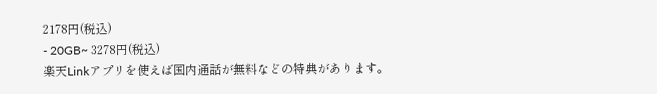2178円(税込)
- 20GB~ 3278円(税込)
楽天Linkアプリを使えば国内通話が無料などの特典があります。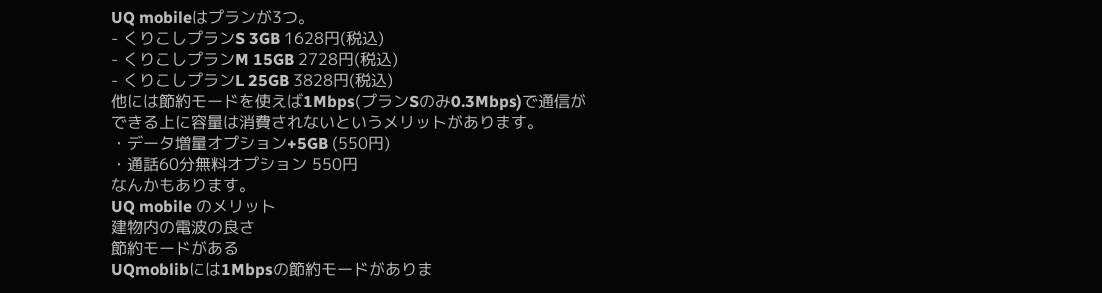UQ mobileはプランが3つ。
- くりこしプランS 3GB 1628円(税込)
- くりこしプランM 15GB 2728円(税込)
- くりこしプランL 25GB 3828円(税込)
他には節約モードを使えば1Mbps(プランSのみ0.3Mbps)で通信ができる上に容量は消費されないというメリットがあります。
・データ増量オプション+5GB (550円)
・通話60分無料オプション 550円
なんかもあります。
UQ mobile のメリット
建物内の電波の良さ
節約モードがある
UQmoblibには1Mbpsの節約モードがありま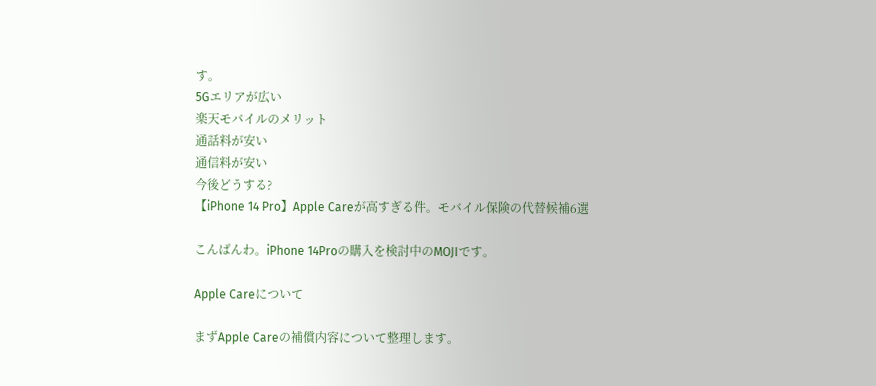す。
5Gエリアが広い
楽天モバイルのメリット
通話料が安い
通信料が安い
今後どうする?
【iPhone 14 Pro】Apple Careが高すぎる件。モバイル保険の代替候補6選

こんばんわ。iPhone 14Proの購入を検討中のMOJIです。

Apple Careについて

まずApple Careの補償内容について整理します。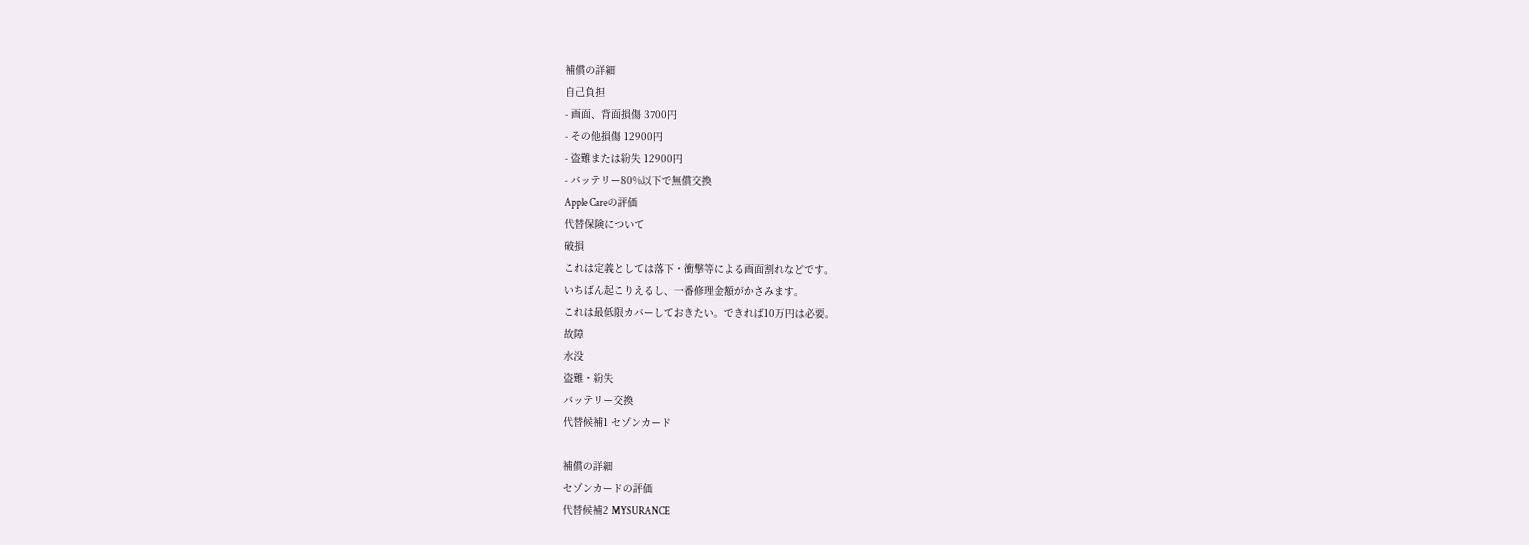補償の詳細
自己負担
- 画面、背面損傷 3700円
- その他損傷 12900円
- 盗難または紛失 12900円
- バッテリー80%以下で無償交換
Apple Careの評価
代替保険について
破損
これは定義としては落下・衝撃等による画面割れなどです。
いちばん起こりえるし、一番修理金額がかさみます。
これは最低限カバーしておきたい。できれば10万円は必要。
故障
水没
盗難・紛失
バッテリー交換
代替候補1 セゾンカード

補償の詳細
セゾンカードの評価
代替候補2 MYSURANCE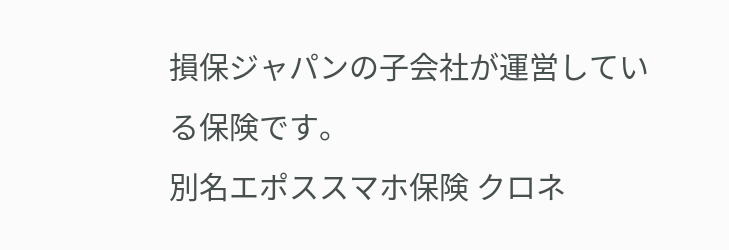損保ジャパンの子会社が運営している保険です。
別名エポススマホ保険 クロネ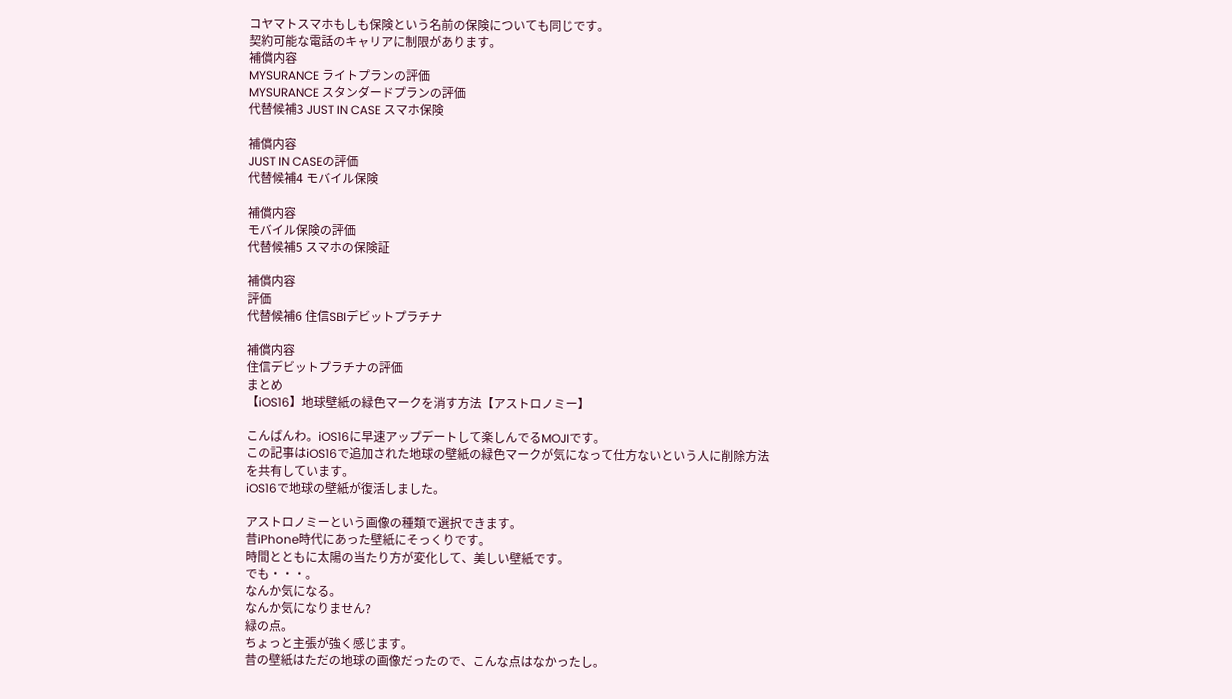コヤマトスマホもしも保険という名前の保険についても同じです。
契約可能な電話のキャリアに制限があります。
補償内容
MYSURANCE ライトプランの評価
MYSURANCE スタンダードプランの評価
代替候補3 JUST IN CASE スマホ保険

補償内容
JUST IN CASEの評価
代替候補4 モバイル保険

補償内容
モバイル保険の評価
代替候補5 スマホの保険証

補償内容
評価
代替候補6 住信SBIデビットプラチナ

補償内容
住信デビットプラチナの評価
まとめ
【iOS16】地球壁紙の緑色マークを消す方法【アストロノミー】

こんばんわ。iOS16に早速アップデートして楽しんでるMOJIです。
この記事はiOS16で追加された地球の壁紙の緑色マークが気になって仕方ないという人に削除方法を共有しています。
iOS16で地球の壁紙が復活しました。

アストロノミーという画像の種類で選択できます。
昔iPhone時代にあった壁紙にそっくりです。
時間とともに太陽の当たり方が変化して、美しい壁紙です。
でも・・・。
なんか気になる。
なんか気になりません?
緑の点。
ちょっと主張が強く感じます。
昔の壁紙はただの地球の画像だったので、こんな点はなかったし。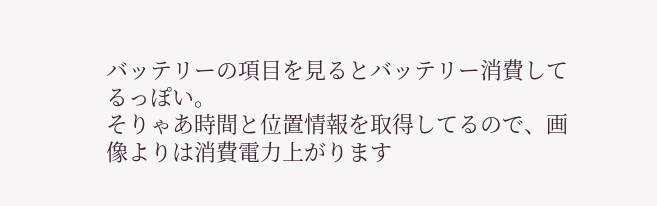バッテリーの項目を見るとバッテリー消費してるっぽい。
そりゃあ時間と位置情報を取得してるので、画像よりは消費電力上がります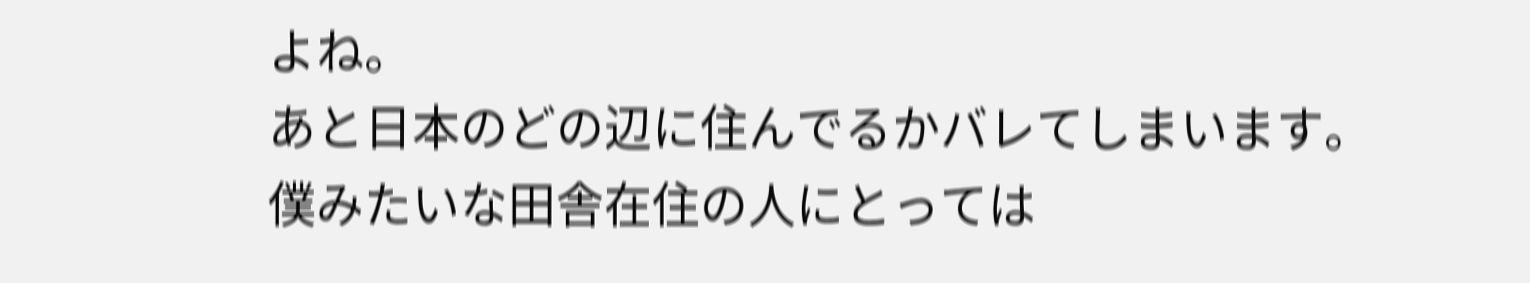よね。
あと日本のどの辺に住んでるかバレてしまいます。
僕みたいな田舎在住の人にとっては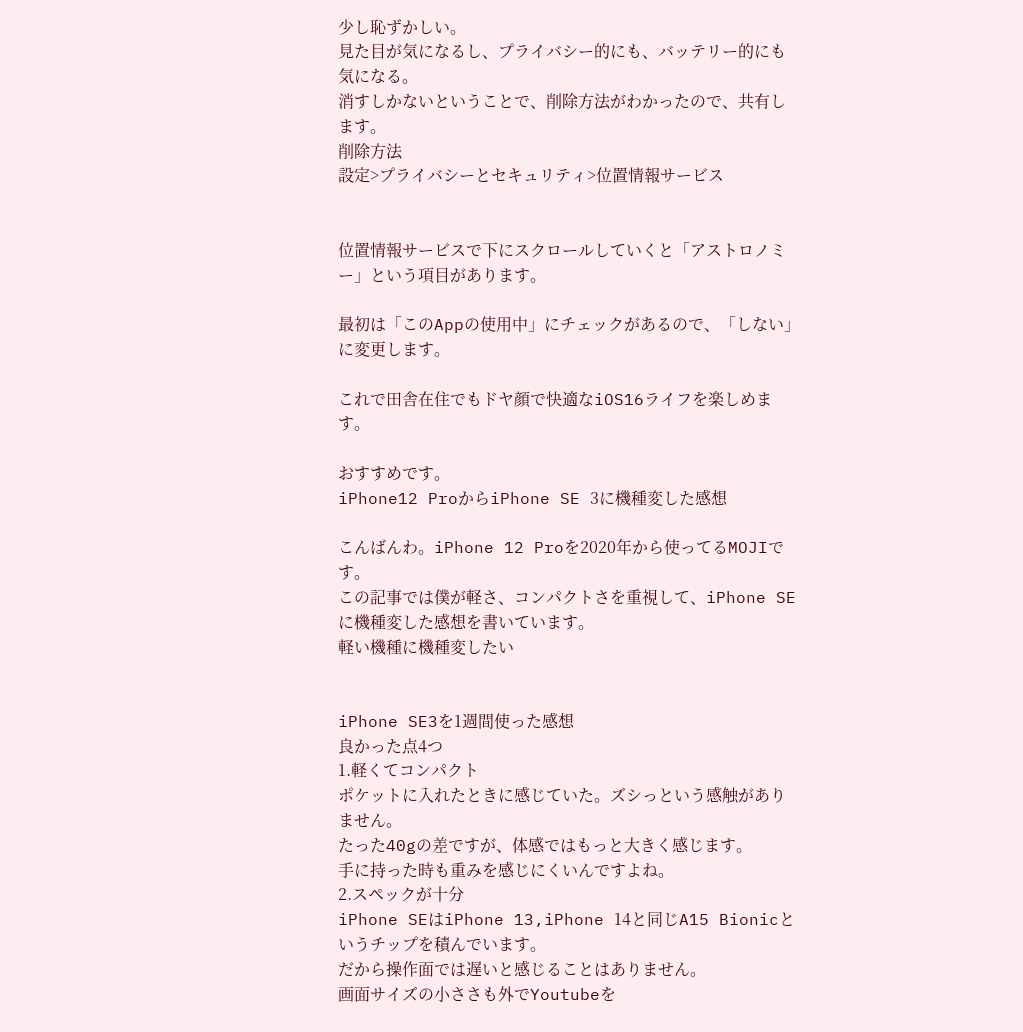少し恥ずかしい。
見た目が気になるし、プライバシー的にも、バッテリー的にも気になる。
消すしかないということで、削除方法がわかったので、共有します。
削除方法
設定>プライバシーとセキュリティ>位置情報サービス


位置情報サービスで下にスクロールしていくと「アストロノミー」という項目があります。

最初は「このAppの使用中」にチェックがあるので、「しない」に変更します。

これで田舎在住でもドヤ顔で快適なiOS16ライフを楽しめます。

おすすめです。
iPhone12 ProからiPhone SE 3に機種変した感想

こんばんわ。iPhone 12 Proを2020年から使ってるMOJIです。
この記事では僕が軽さ、コンパクトさを重視して、iPhone SEに機種変した感想を書いています。
軽い機種に機種変したい


iPhone SE3を1週間使った感想
良かった点4つ
1.軽くてコンパクト
ポケットに入れたときに感じていた。ズシっという感触がありません。
たった40gの差ですが、体感ではもっと大きく感じます。
手に持った時も重みを感じにくいんですよね。
2.スペックが十分
iPhone SEはiPhone 13,iPhone 14と同じA15 Bionicというチップを積んでいます。
だから操作面では遅いと感じることはありません。
画面サイズの小ささも外でYoutubeを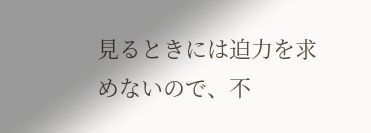見るときには迫力を求めないので、不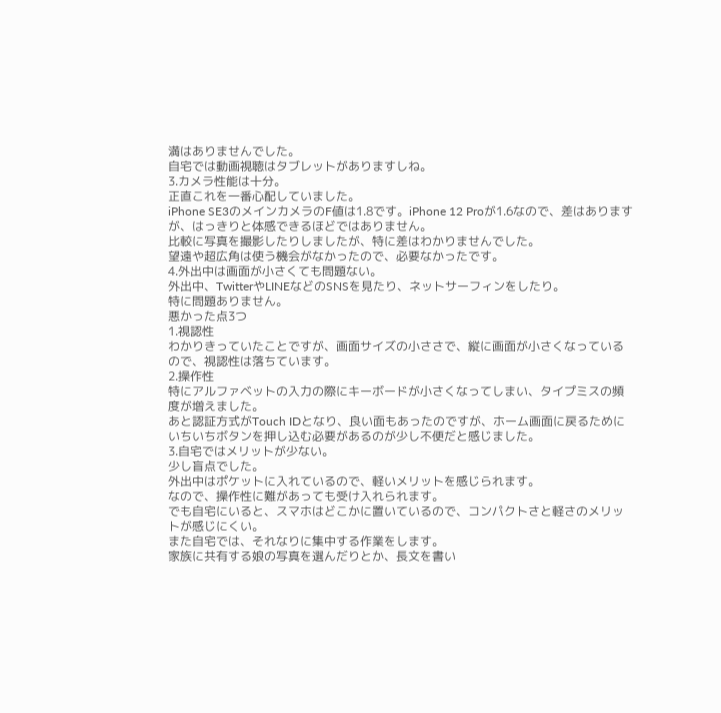満はありませんでした。
自宅では動画視聴はタブレットがありますしね。
3.カメラ性能は十分。
正直これを一番心配していました。
iPhone SE3のメインカメラのF値は1.8です。iPhone 12 Proが1.6なので、差はありますが、はっきりと体感できるほどではありません。
比較に写真を撮影したりしましたが、特に差はわかりませんでした。
望遠や超広角は使う機会がなかったので、必要なかったです。
4.外出中は画面が小さくても問題ない。
外出中、TwitterやLINEなどのSNSを見たり、ネットサーフィンをしたり。
特に問題ありません。
悪かった点3つ
1.視認性
わかりきっていたことですが、画面サイズの小ささで、縦に画面が小さくなっているので、視認性は落ちています。
2.操作性
特にアルファベットの入力の際にキーボードが小さくなってしまい、タイプミスの頻度が増えました。
あと認証方式がTouch IDとなり、良い面もあったのですが、ホーム画面に戻るためにいちいちボタンを押し込む必要があるのが少し不便だと感じました。
3.自宅ではメリットが少ない。
少し盲点でした。
外出中はポケットに入れているので、軽いメリットを感じられます。
なので、操作性に難があっても受け入れられます。
でも自宅にいると、スマホはどこかに置いているので、コンパクトさと軽さのメリットが感じにくい。
また自宅では、それなりに集中する作業をします。
家族に共有する娘の写真を選んだりとか、長文を書い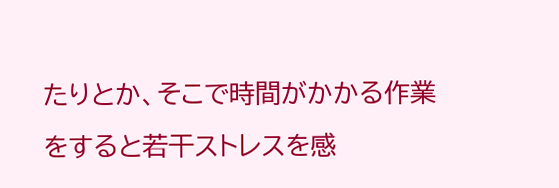たりとか、そこで時間がかかる作業をすると若干ストレスを感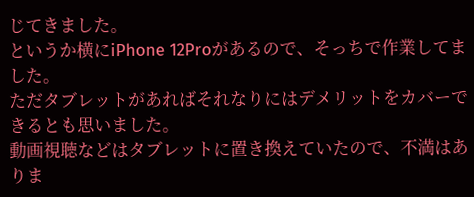じてきました。
というか横にiPhone 12Proがあるので、そっちで作業してました。
ただタブレットがあればそれなりにはデメリットをカバーできるとも思いました。
動画視聴などはタブレットに置き換えていたので、不満はありま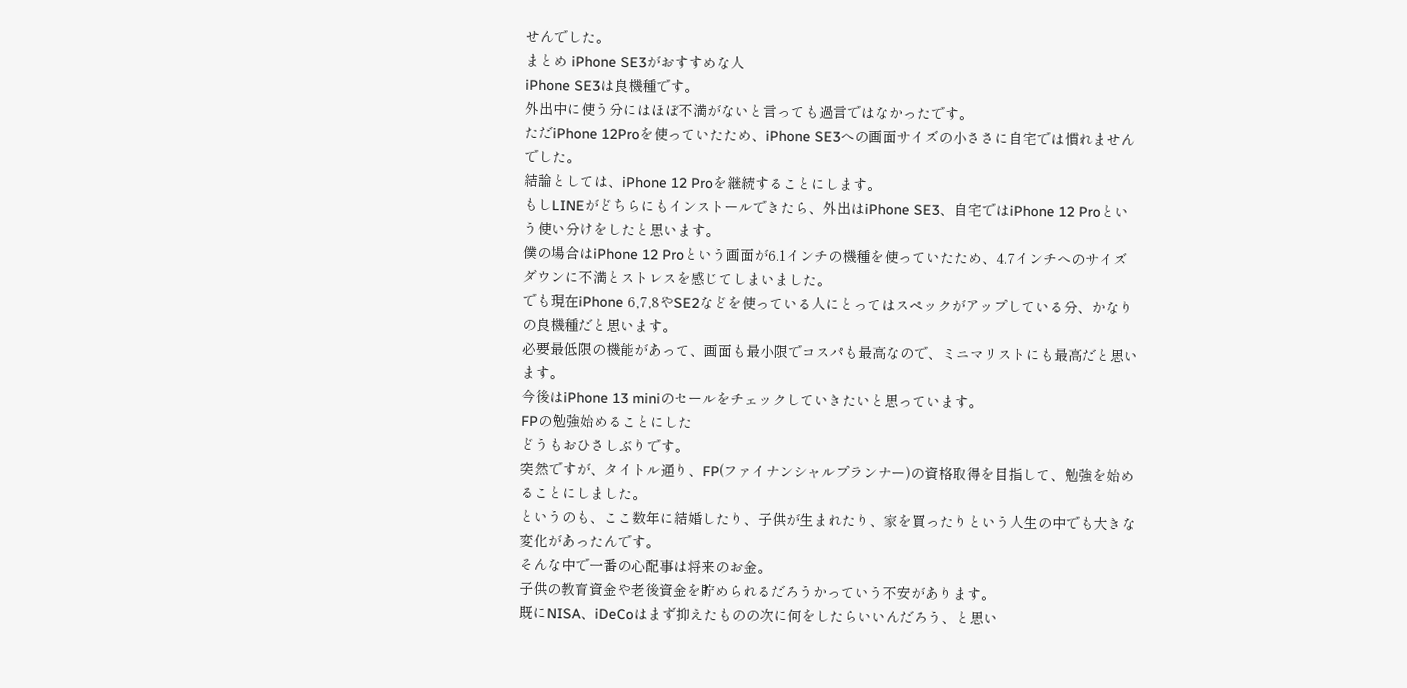せんでした。
まとめ iPhone SE3がおすすめな人
iPhone SE3は良機種です。
外出中に使う分にはほぼ不満がないと言っても過言ではなかったです。
ただiPhone 12Proを使っていたため、iPhone SE3への画面サイズの小ささに自宅では慣れませんでした。
結論としては、iPhone 12 Proを継続することにします。
もしLINEがどちらにもインストールできたら、外出はiPhone SE3、自宅ではiPhone 12 Proという使い分けをしたと思います。
僕の場合はiPhone 12 Proという画面が6.1インチの機種を使っていたため、4.7インチへのサイズダウンに不満とストレスを感じてしまいました。
でも現在iPhone 6,7,8やSE2などを使っている人にとってはスペックがアップしている分、かなりの良機種だと思います。
必要最低限の機能があって、画面も最小限でコスパも最高なので、ミニマリストにも最高だと思います。
今後はiPhone 13 miniのセールをチェックしていきたいと思っています。
FPの勉強始めることにした
どうもおひさしぶりです。
突然ですが、タイトル通り、FP(ファイナンシャルプランナー)の資格取得を目指して、勉強を始めることにしました。
というのも、ここ数年に結婚したり、子供が生まれたり、家を買ったりという人生の中でも大きな変化があったんです。
そんな中で一番の心配事は将来のお金。
子供の教育資金や老後資金を貯められるだろうかっていう不安があります。
既にNISA、iDeCoはまず抑えたものの次に何をしたらいいんだろう、と思い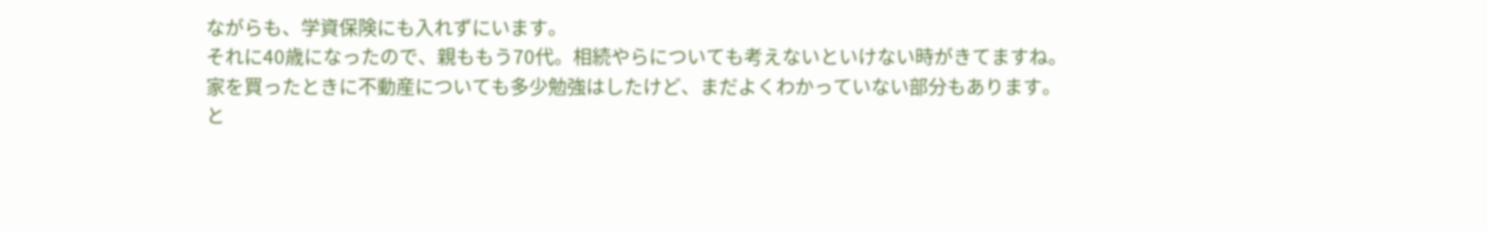ながらも、学資保険にも入れずにいます。
それに40歳になったので、親ももう70代。相続やらについても考えないといけない時がきてますね。
家を買ったときに不動産についても多少勉強はしたけど、まだよくわかっていない部分もあります。
と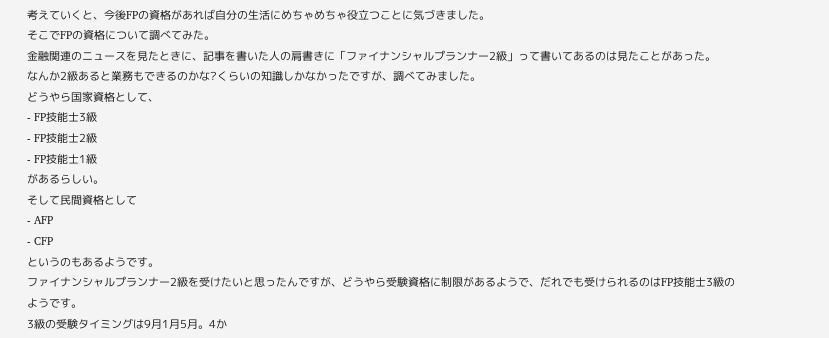考えていくと、今後FPの資格があれば自分の生活にめちゃめちゃ役立つことに気づきました。
そこでFPの資格について調べてみた。
金融関連のニュースを見たときに、記事を書いた人の肩書きに「ファイナンシャルプランナー2級」って書いてあるのは見たことがあった。
なんか2級あると業務もできるのかな?くらいの知識しかなかったですが、調べてみました。
どうやら国家資格として、
- FP技能士3級
- FP技能士2級
- FP技能士1級
があるらしい。
そして民間資格として
- AFP
- CFP
というのもあるようです。
ファイナンシャルプランナー2級を受けたいと思ったんですが、どうやら受験資格に制限があるようで、だれでも受けられるのはFP技能士3級のようです。
3級の受験タイミングは9月1月5月。4か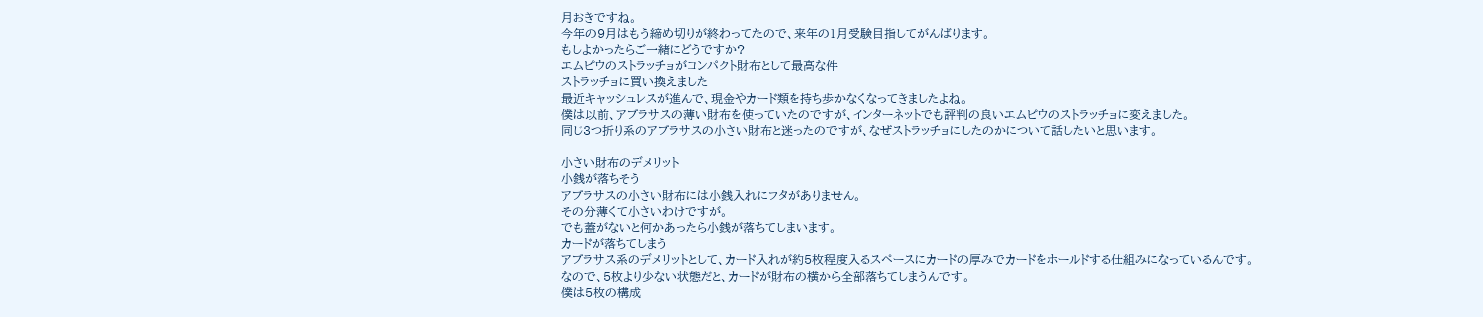月おきですね。
今年の9月はもう締め切りが終わってたので、来年の1月受験目指してがんばります。
もしよかったらご一緒にどうですか?
エムピウのストラッチョがコンパクト財布として最高な件
ストラッチョに買い換えました
最近キャッシュレスが進んで、現金やカード類を持ち歩かなくなってきましたよね。
僕は以前、アブラサスの薄い財布を使っていたのですが、インターネットでも評判の良いエムピウのストラッチョに変えました。
同じ3つ折り系のアブラサスの小さい財布と迷ったのですが、なぜストラッチョにしたのかについて話したいと思います。

小さい財布のデメリット
小銭が落ちそう
アブラサスの小さい財布には小銭入れにフタがありません。
その分薄くて小さいわけですが。
でも蓋がないと何かあったら小銭が落ちてしまいます。
カードが落ちてしまう
アブラサス系のデメリットとして、カード入れが約5枚程度入るスペースにカードの厚みでカードをホールドする仕組みになっているんです。
なので、5枚より少ない状態だと、カードが財布の横から全部落ちてしまうんです。
僕は5枚の構成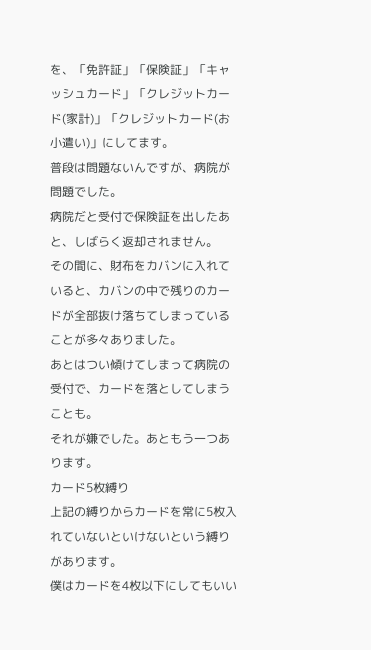を、「免許証」「保険証」「キャッシュカード」「クレジットカード(家計)」「クレジットカード(お小遣い)」にしてます。
普段は問題ないんですが、病院が問題でした。
病院だと受付で保険証を出したあと、しばらく返却されません。
その間に、財布をカバンに入れていると、カバンの中で残りのカードが全部抜け落ちてしまっていることが多々ありました。
あとはつい傾けてしまって病院の受付で、カードを落としてしまうことも。
それが嫌でした。あともう一つあります。
カード5枚縛り
上記の縛りからカードを常に5枚入れていないといけないという縛りがあります。
僕はカードを4枚以下にしてもいい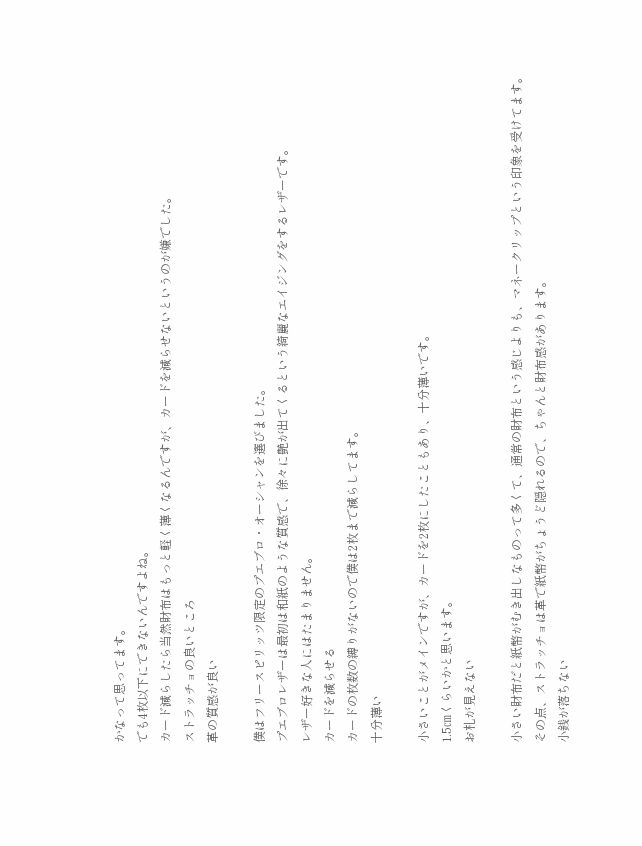かなって思ってます。
でも4枚以下にできないんですよね。
カード減らしたら当然財布はもっと軽く薄くなるんですが、カードを減らせないというのが嫌でした。
ストラッチョの良いところ
革の質感が良い

僕はフリースピリッツ限定のプエブロ・オーシャンを選びました。
プエブロレザーは最初は和紙のような質感で、徐々に艶が出てくるという綺麗なエイジングをするレザーです。
レザー好きな人にはたまりません。
カードを減らせる
カードの枚数の縛りがないので僕は2枚まで減らしてます。
十分薄い

小さいことがメインですが、カードを2枚にしたこともあり、十分薄いです。
1.5㎝くらいかと思います。
お札が見えない

小さい財布だと紙幣がむき出しなものって多くて、通常の財布という感じよりも、マネークリップという印象を受けてます。
その点、ストラッチョは革で紙幣がちょうど隠れるので、ちゃんと財布感があります。
小銭が落ちない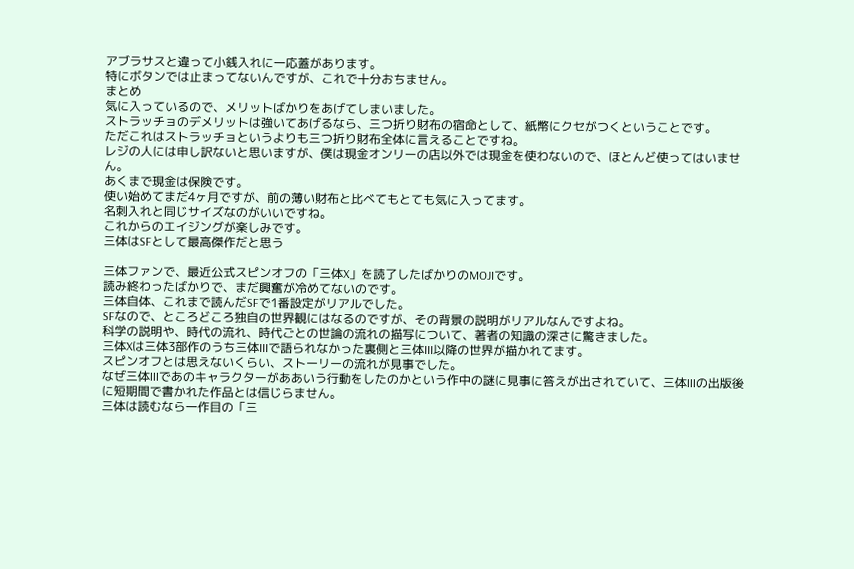アブラサスと違って小銭入れに一応蓋があります。
特にボタンでは止まってないんですが、これで十分おちません。
まとめ
気に入っているので、メリットばかりをあげてしまいました。
ストラッチョのデメリットは強いてあげるなら、三つ折り財布の宿命として、紙幣にクセがつくということです。
ただこれはストラッチョというよりも三つ折り財布全体に言えることですね。
レジの人には申し訳ないと思いますが、僕は現金オンリーの店以外では現金を使わないので、ほとんど使ってはいません。
あくまで現金は保険です。
使い始めてまだ4ヶ月ですが、前の薄い財布と比べてもとても気に入ってます。
名刺入れと同じサイズなのがいいですね。
これからのエイジングが楽しみです。
三体はSFとして最高傑作だと思う

三体ファンで、最近公式スピンオフの「三体X」を読了したばかりのMOJIです。
読み終わったばかりで、まだ興奮が冷めてないのです。
三体自体、これまで読んだSFで1番設定がリアルでした。
SFなので、ところどころ独自の世界観にはなるのですが、その背景の説明がリアルなんですよね。
科学の説明や、時代の流れ、時代ごとの世論の流れの描写について、著者の知識の深さに驚きました。
三体Xは三体3部作のうち三体IIIで語られなかった裏側と三体III以降の世界が描かれてます。
スピンオフとは思えないくらい、ストーリーの流れが見事でした。
なぜ三体IIIであのキャラクターがああいう行動をしたのかという作中の謎に見事に答えが出されていて、三体IIIの出版後に短期間で書かれた作品とは信じらません。
三体は読むなら一作目の「三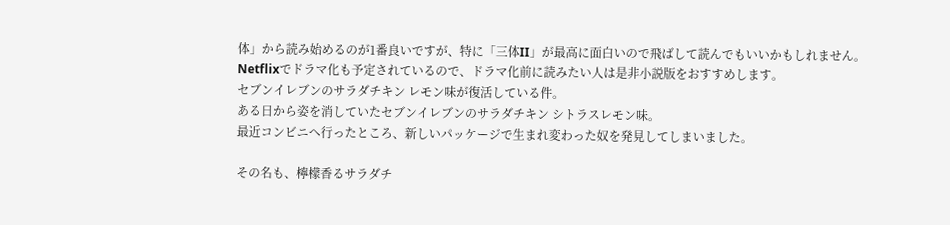体」から読み始めるのが1番良いですが、特に「三体II」が最高に面白いので飛ばして読んでもいいかもしれません。
Netflixでドラマ化も予定されているので、ドラマ化前に読みたい人は是非小説版をおすすめします。
セブンイレブンのサラダチキン レモン味が復活している件。
ある日から姿を消していたセブンイレブンのサラダチキン シトラスレモン味。
最近コンビニへ行ったところ、新しいパッケージで生まれ変わった奴を発見してしまいました。

その名も、檸檬香るサラダチ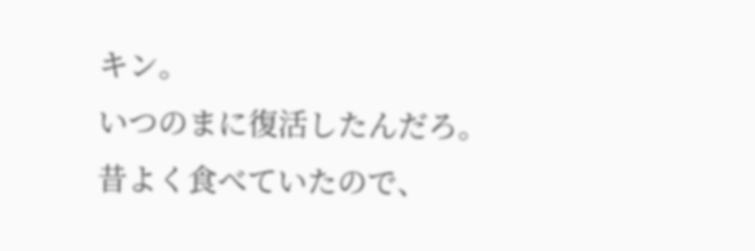キン。
いつのまに復活したんだろ。
昔よく食べていたので、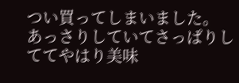つい買ってしまいました。
あっさりしていてさっぱりしててやはり美味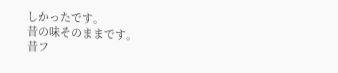しかったです。
昔の味そのままです。
昔フ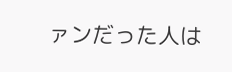ァンだった人は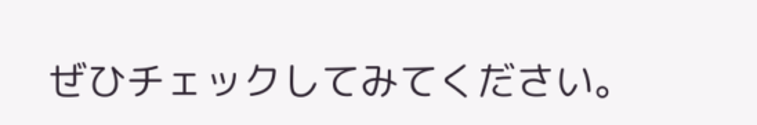ぜひチェックしてみてください。